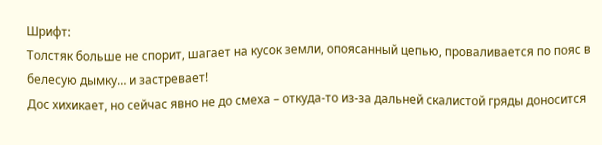Шрифт:
Толстяк больше не спорит, шагает на кусок земли, опоясанный цепью, проваливается по пояс в белесую дымку… и застревает!
Дос хихикает, но сейчас явно не до смеха – откуда-то из-за дальней скалистой гряды доносится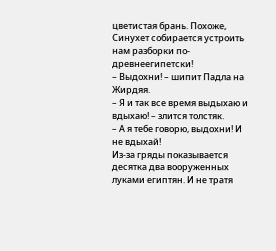цветистая брань. Похоже, Синухет собирается устроить нам разборки по-древнеегипетски!
– Выдохни! – шипит Падла на Жирдяя.
– Я и так все время выдыхаю и вдыхаю! – злится толстяк.
– А я тебе говорю, выдохни! И не вдыхай!
Из-за гряды показывается десятка два вооруженных луками египтян. И не тратя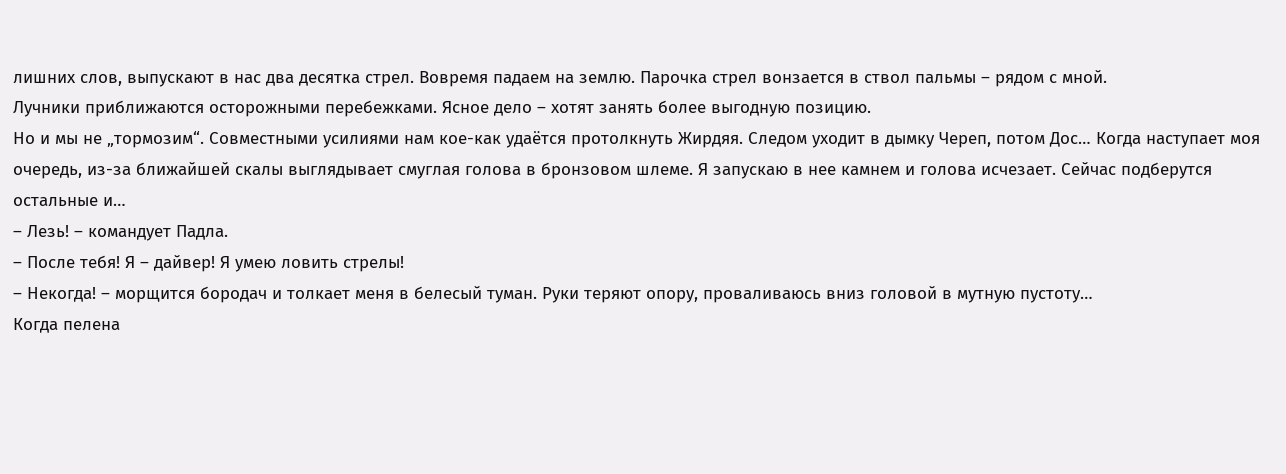лишних слов, выпускают в нас два десятка стрел. Вовремя падаем на землю. Парочка стрел вонзается в ствол пальмы – рядом с мной.
Лучники приближаются осторожными перебежками. Ясное дело – хотят занять более выгодную позицию.
Но и мы не „тормозим“. Совместными усилиями нам кое-как удаётся протолкнуть Жирдяя. Следом уходит в дымку Череп, потом Дос… Когда наступает моя очередь, из-за ближайшей скалы выглядывает смуглая голова в бронзовом шлеме. Я запускаю в нее камнем и голова исчезает. Сейчас подберутся остальные и…
– Лезь! – командует Падла.
– После тебя! Я – дайвер! Я умею ловить стрелы!
– Некогда! – морщится бородач и толкает меня в белесый туман. Руки теряют опору, проваливаюсь вниз головой в мутную пустоту…
Когда пелена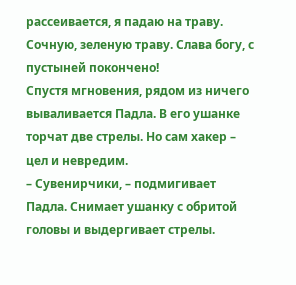рассеивается, я падаю на траву. Сочную, зеленую траву. Слава богу, с пустыней покончено!
Спустя мгновения, рядом из ничего вываливается Падла. В его ушанке торчат две стрелы. Но сам хакер – цел и невредим.
– Сувенирчики, – подмигивает Падла. Снимает ушанку с обритой головы и выдергивает стрелы.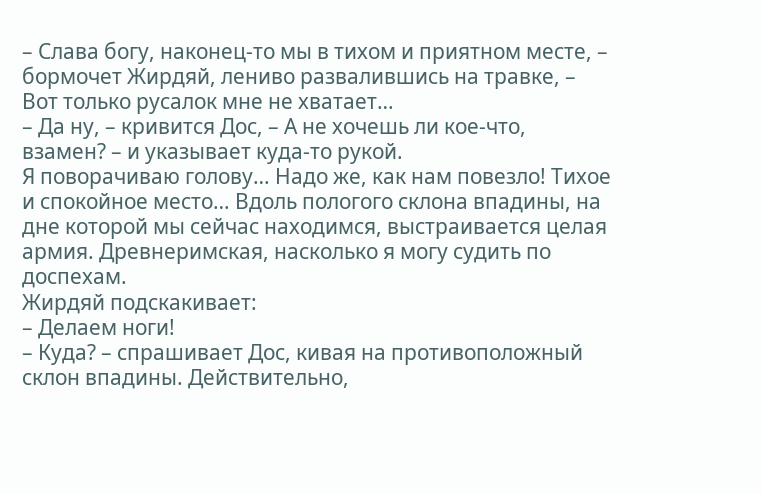– Слава богу, наконец-то мы в тихом и приятном месте, – бормочет Жирдяй, лениво развалившись на травке, – Вот только русалок мне не хватает…
– Да ну, – кривится Дос, – А не хочешь ли кое-что, взамен? – и указывает куда-то рукой.
Я поворачиваю голову… Надо же, как нам повезло! Тихое и спокойное место… Вдоль пологого склона впадины, на дне которой мы сейчас находимся, выстраивается целая армия. Древнеримская, насколько я могу судить по доспехам.
Жирдяй подскакивает:
– Делаем ноги!
– Куда? – спрашивает Дос, кивая на противоположный склон впадины. Действительно,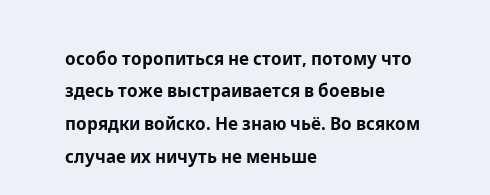особо торопиться не стоит, потому что здесь тоже выстраивается в боевые порядки войско. Не знаю чьё. Во всяком случае их ничуть не меньше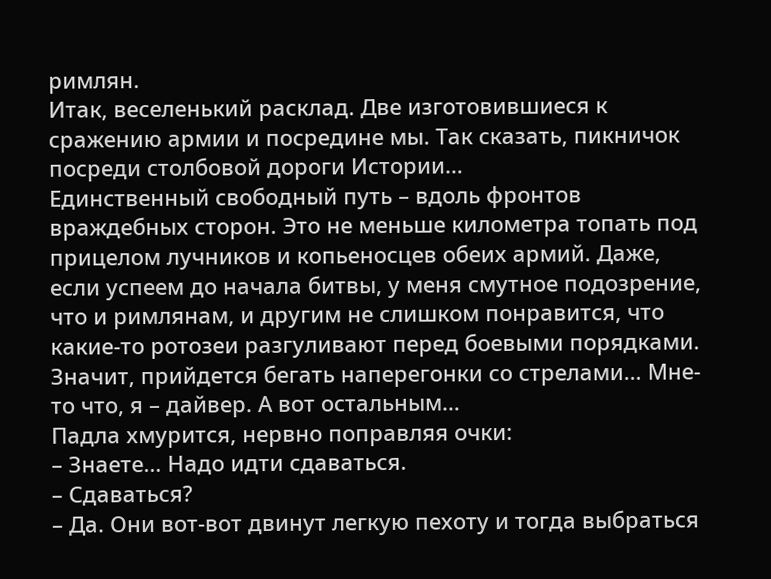римлян.
Итак, веселенький расклад. Две изготовившиеся к сражению армии и посредине мы. Так сказать, пикничок посреди столбовой дороги Истории…
Единственный свободный путь – вдоль фронтов враждебных сторон. Это не меньше километра топать под прицелом лучников и копьеносцев обеих армий. Даже, если успеем до начала битвы, у меня смутное подозрение, что и римлянам, и другим не слишком понравится, что какие-то ротозеи разгуливают перед боевыми порядками. Значит, прийдется бегать наперегонки со стрелами… Мне-то что, я – дайвер. А вот остальным…
Падла хмурится, нервно поправляя очки:
– Знаете… Надо идти сдаваться.
– Сдаваться?
– Да. Они вот-вот двинут легкую пехоту и тогда выбраться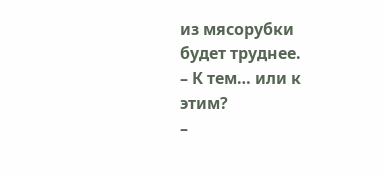из мясорубки будет труднее.
– К тем… или к этим?
–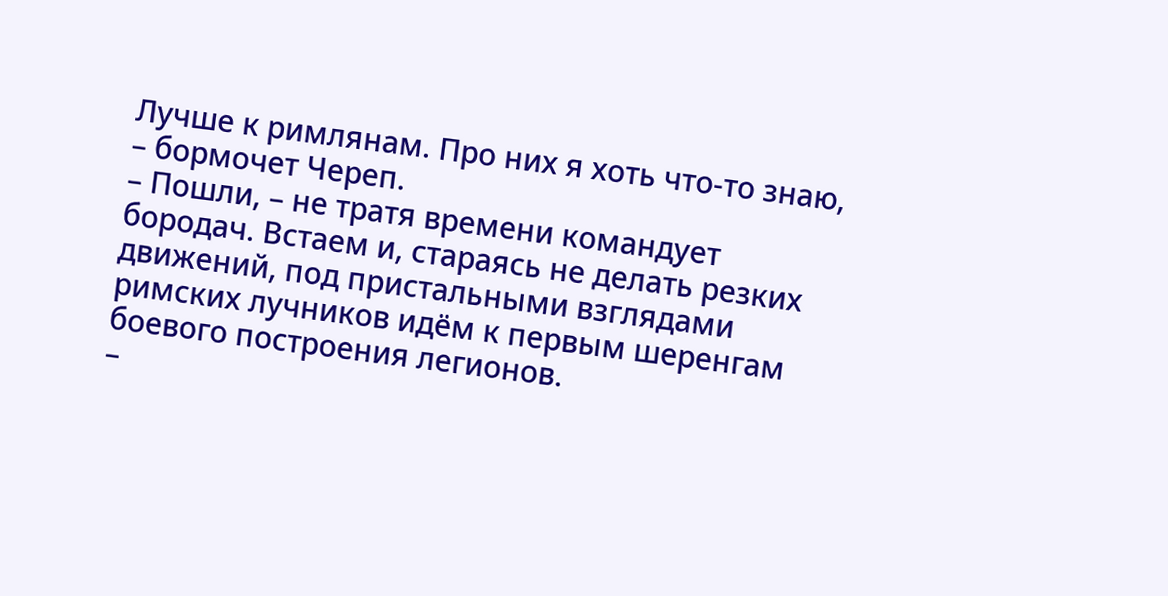Лучше к римлянам. Про них я хоть что-то знаю, – бормочет Череп.
– Пошли, – не тратя времени командует бородач. Встаем и, стараясь не делать резких движений, под пристальными взглядами римских лучников идём к первым шеренгам боевого построения легионов.
–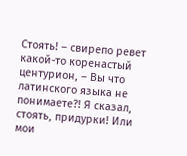Стоять! – свирепо ревет какой-то коренастый центурион, – Вы что латинского языка не понимаете?! Я сказал, стоять, придурки! Или мои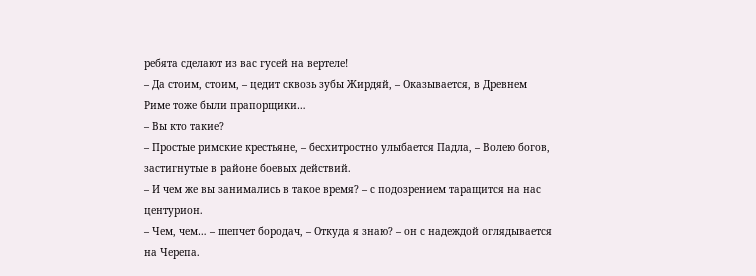ребята сделают из вас гусей на вертеле!
– Да стоим, стоим, – цедит сквозь зубы Жирдяй, – Оказывается, в Древнем Риме тоже были прапорщики…
– Вы кто такие?
– Простые римские крестьяне, – бесхитростно улыбается Падла, – Волею богов, застигнутые в районе боевых действий.
– И чем же вы занимались в такое время? – с подозрением таращится на нас центурион.
– Чем, чем… – шепчет бородач, – Откуда я знаю? – он с надеждой оглядывается на Черепа.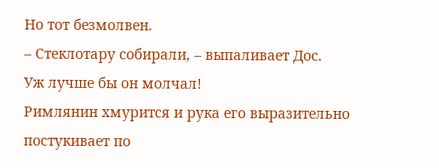Но тот безмолвен.
– Стеклотару собирали, – выпаливает Дос.
Уж лучше бы он молчал!
Римлянин хмурится и рука его выразительно постукивает по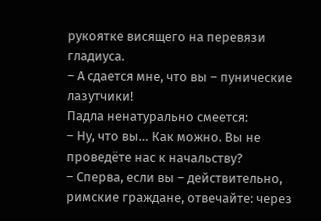рукоятке висящего на перевязи гладиуса.
– А сдается мне, что вы – пунические лазутчики!
Падла ненатурально смеется:
– Ну, что вы… Как можно. Вы не проведёте нас к начальству?
– Сперва, если вы – действительно, римские граждане, отвечайте: через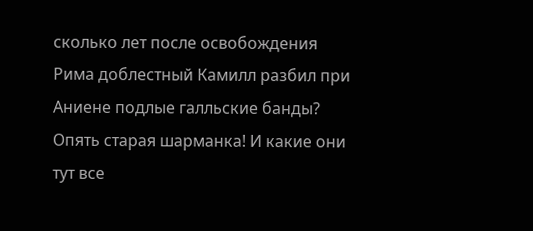сколько лет после освобождения Рима доблестный Камилл разбил при Аниене подлые галльские банды?
Опять старая шарманка! И какие они тут все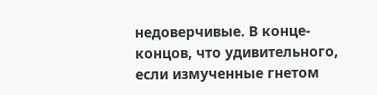недоверчивые. В конце-концов, что удивительного, если измученные гнетом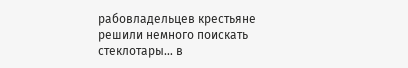рабовладельцев крестьяне решили немного поискать стеклотары… в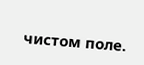чистом поле.